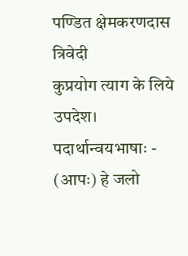पण्डित क्षेमकरणदास त्रिवेदी
कुप्रयोग त्याग के लिये उपदेश।
पदार्थान्वयभाषाः - (आपः) हे जलो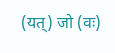(यत्) जो (वः)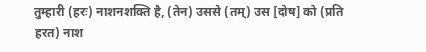तुम्हारी (हरः) नाशनशक्ति है, (तेन) उससे (तम्) उस [दोष] को (प्रति हरत) नाश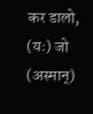कर डालो, (यः) जो (अस्मान्)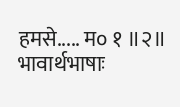हमसे..... म० १ ॥२॥
भावार्थभाषाः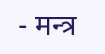- मन्त्र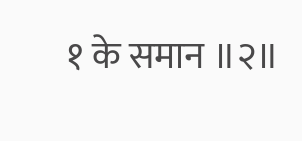१ के समान ॥२॥